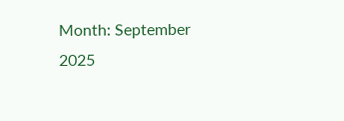Month: September 2025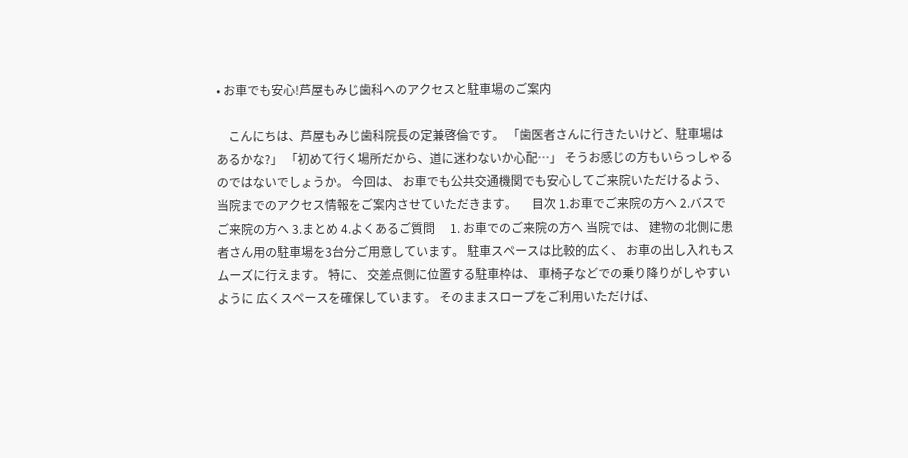• お車でも安心!芦屋もみじ歯科へのアクセスと駐車場のご案内

    こんにちは、芦屋もみじ歯科院長の定兼啓倫です。 「歯医者さんに行きたいけど、駐車場はあるかな?」 「初めて行く場所だから、道に迷わないか心配…」 そうお感じの方もいらっしゃるのではないでしょうか。 今回は、 お車でも公共交通機関でも安心してご来院いただけるよう、 当院までのアクセス情報をご案内させていただきます。     目次 1.お車でご来院の方へ 2.バスでご来院の方へ 3.まとめ 4.よくあるご質問     1. お車でのご来院の方へ 当院では、 建物の北側に患者さん用の駐車場を3台分ご用意しています。 駐車スペースは比較的広く、 お車の出し入れもスムーズに行えます。 特に、 交差点側に位置する駐車枠は、 車椅子などでの乗り降りがしやすいように 広くスペースを確保しています。 そのままスロープをご利用いただけば、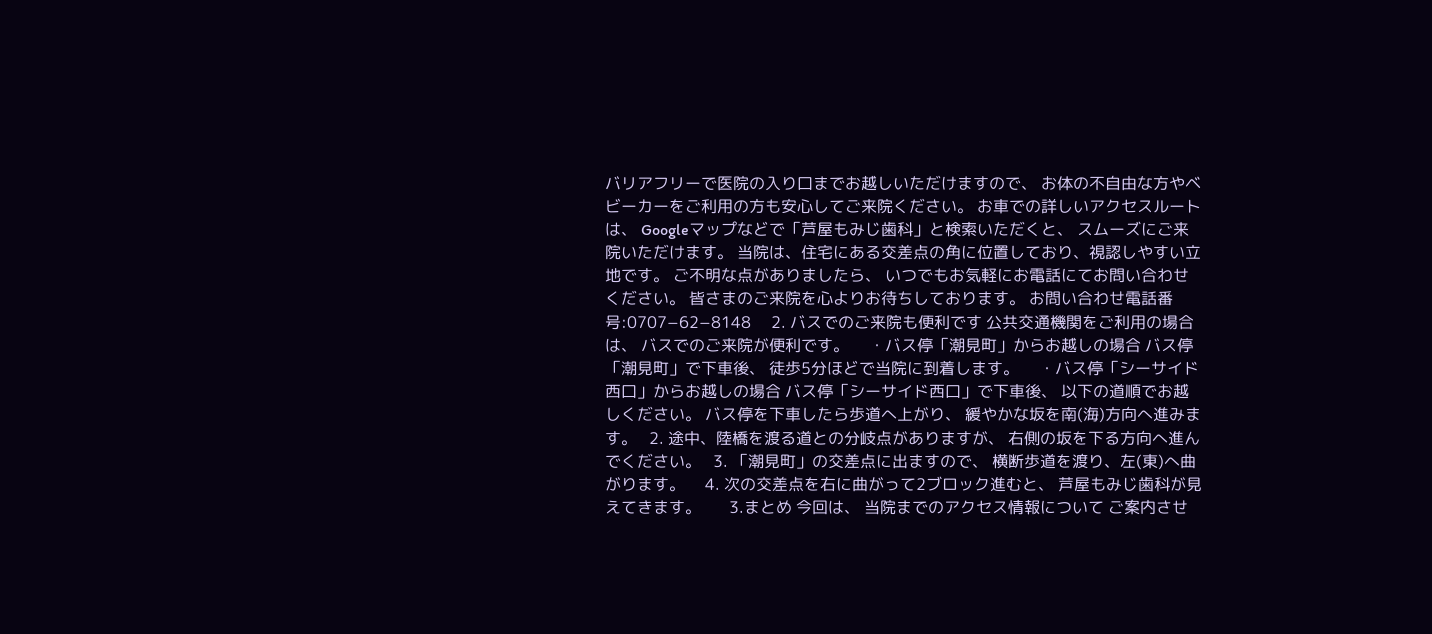バリアフリーで医院の入り口までお越しいただけますので、 お体の不自由な方やベビーカーをご利用の方も安心してご来院ください。 お車での詳しいアクセスルートは、 Googleマップなどで「芦屋もみじ歯科」と検索いただくと、 スムーズにご来院いただけます。 当院は、住宅にある交差点の角に位置しており、視認しやすい立地です。 ご不明な点がありましたら、 いつでもお気軽にお電話にてお問い合わせください。 皆さまのご来院を心よりお待ちしております。 お問い合わせ電話番号:0707−62−8148     2. バスでのご来院も便利です 公共交通機関をご利用の場合は、 バスでのご来院が便利です。     ・バス停「潮見町」からお越しの場合 バス停「潮見町」で下車後、 徒歩5分ほどで当院に到着します。     ・バス停「シーサイド西口」からお越しの場合 バス停「シーサイド西口」で下車後、 以下の道順でお越しください。 バス停を下車したら歩道へ上がり、 緩やかな坂を南(海)方向へ進みます。   2. 途中、陸橋を渡る道との分岐点がありますが、 右側の坂を下る方向へ進んでください。   3. 「潮見町」の交差点に出ますので、 横断歩道を渡り、左(東)へ曲がります。     4. 次の交差点を右に曲がって2ブロック進むと、 芦屋もみじ歯科が見えてきます。       3.まとめ 今回は、 当院までのアクセス情報について ご案内させ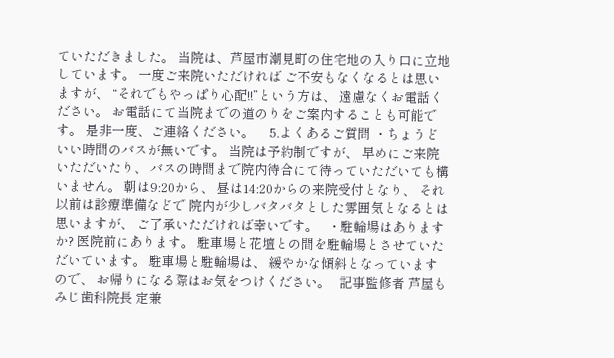ていただきました。 当院は、芦屋市潮見町の住宅地の入り口に立地しています。 一度ご来院いただければ ご不安もなくなるとは思いますが、 “それでもやっぱり心配!!”という方は、 遠慮なくお電話ください。 お電話にて当院までの道のりをご案内することも可能です。 是非一度、ご連絡ください。     5.よくあるご質問 ・ちょうどいい時間のバスが無いです。 当院は予約制ですが、 早めにご来院いただいたり、 バスの時間まで院内待合にて待っていただいても構いません。 朝は9:20から、 昼は14:20からの来院受付となり、 それ以前は診療準備などで 院内が少しバタバタとした雰囲気となるとは思いますが、 ご了承いただければ幸いです。   ・駐輪場はありますか? 医院前にあります。 駐車場と花壇との間を駐輪場とさせていただいています。 駐車場と駐輪場は、 緩やかな傾斜となっていますので、 お帰りになる際はお気をつけください。   記事監修者 芦屋もみじ歯科院長 定兼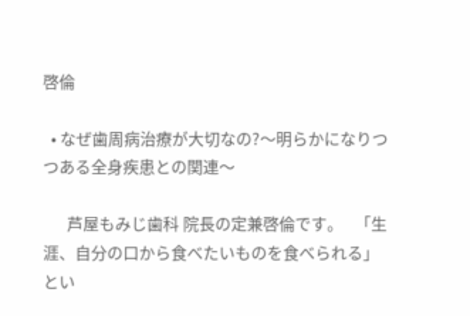啓倫

  • なぜ歯周病治療が大切なの?〜明らかになりつつある全身疾患との関連〜

      芦屋もみじ歯科 院長の定兼啓倫です。   「生涯、自分の口から食べたいものを食べられる」 とい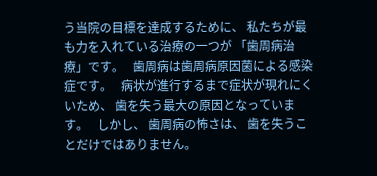う当院の目標を達成するために、 私たちが最も力を入れている治療の一つが 「歯周病治療」です。   歯周病は歯周病原因菌による感染症です。   病状が進行するまで症状が現れにくいため、 歯を失う最大の原因となっています。   しかし、 歯周病の怖さは、 歯を失うことだけではありません。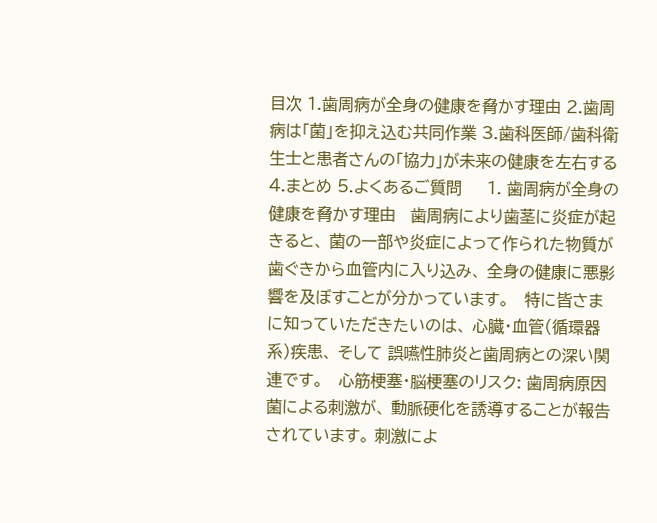目次 1.歯周病が全身の健康を脅かす理由 2.歯周病は「菌」を抑え込む共同作業 3.歯科医師/歯科衛生士と患者さんの「協力」が未来の健康を左右する 4.まとめ 5.よくあるご質問     1. 歯周病が全身の健康を脅かす理由   歯周病により歯茎に炎症が起きると、 菌の一部や炎症によって作られた物質が 歯ぐきから血管内に入り込み、 全身の健康に悪影響を及ぼすことが分かっています。   特に皆さまに知っていただきたいのは、 心臓・血管(循環器系)疾患、 そして 誤嚥性肺炎と歯周病との深い関連です。   心筋梗塞・脳梗塞のリスク: 歯周病原因菌による刺激が、 動脈硬化を誘導することが報告されています。 刺激によ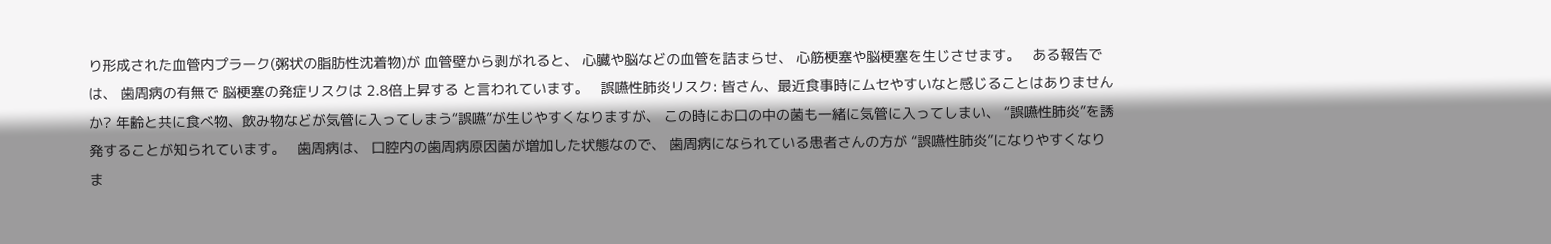り形成された血管内プラーク(粥状の脂肪性沈着物)が 血管壁から剥がれると、 心臓や脳などの血管を詰まらせ、 心筋梗塞や脳梗塞を生じさせます。   ある報告では、 歯周病の有無で 脳梗塞の発症リスクは 2.8倍上昇する と言われています。   誤嚥性肺炎リスク: 皆さん、最近食事時にムセやすいなと感じることはありませんか? 年齢と共に食べ物、飲み物などが気管に入ってしまう“誤嚥”が生じやすくなりますが、 この時にお口の中の菌も一緒に気管に入ってしまい、 “誤嚥性肺炎”を誘発することが知られています。   歯周病は、 口腔内の歯周病原因菌が増加した状態なので、 歯周病になられている患者さんの方が “誤嚥性肺炎”になりやすくなりま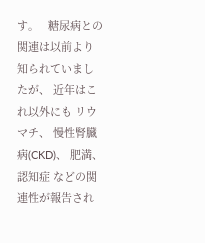す。   糖尿病との関連は以前より知られていましたが、 近年はこれ以外にも リウマチ、 慢性腎臓病(CKD)、 肥満、 認知症 などの関連性が報告され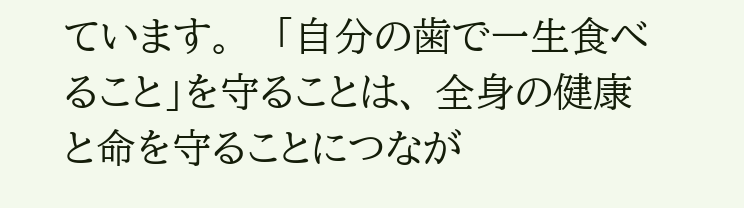ています。   「自分の歯で一生食べること」を守ることは、 全身の健康と命を守ることにつなが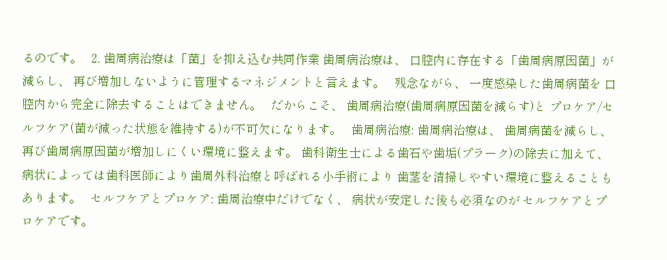るのです。   2. 歯周病治療は「菌」を抑え込む共同作業 歯周病治療は、 口腔内に存在する「歯周病原因菌」が減らし、 再び増加しないように管理するマネジメントと言えます。   残念ながら、 一度感染した歯周病菌を 口腔内から完全に除去することはできません。   だからこそ、 歯周病治療(歯周病原因菌を減らす)と プロケア/セルフケア(菌が減った状態を維持する)が不可欠になります。   歯周病治療: 歯周病治療は、 歯周病菌を減らし、 再び歯周病原因菌が増加しにくい環境に整えます。 歯科衛生士による歯石や歯垢(プラーク)の除去に加えて、 病状によっては歯科医師により歯周外科治療と呼ばれる小手術により 歯茎を清掃しやすい環境に整えることもあります。   セルフケアとプロケア: 歯周治療中だけでなく、 病状が安定した後も必須なのが セルフケアとプロケアです。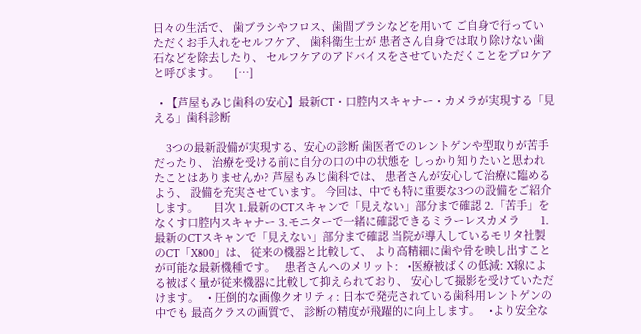日々の生活で、 歯ブラシやフロス、歯間ブラシなどを用いて ご自身で行っていただくお手入れをセルフケア、 歯科衛生士が 患者さん自身では取り除けない歯石などを除去したり、 セルフケアのアドバイスをさせていただくことをプロケアと呼びます。     […]

  • 【芦屋もみじ歯科の安心】最新CT・口腔内スキャナー・カメラが実現する「見える」歯科診断

    3つの最新設備が実現する、安心の診断 歯医者でのレントゲンや型取りが苦手だったり、 治療を受ける前に自分の口の中の状態を しっかり知りたいと思われたことはありませんか? 芦屋もみじ歯科では、 患者さんが安心して治療に臨めるよう、 設備を充実させています。 今回は、中でも特に重要な3つの設備をご紹介します。     目次 1.最新のCTスキャンで「見えない」部分まで確認 2.「苦手」をなくす口腔内スキャナー 3.モニターで一緒に確認できるミラーレスカメラ       1. 最新のCTスキャンで「見えない」部分まで確認 当院が導入しているモリタ社製のCT「X800」は、 従来の機器と比較して、 より高精細に歯や骨を映し出すことが可能な最新機種です。   患者さんへのメリット:   •医療被ばくの低減: X線による被ばく量が従来機器に比較して抑えられており、 安心して撮影を受けていただけます。   • 圧倒的な画像クオリティ: 日本で発売されている歯科用レントゲンの中でも 最高クラスの画質で、 診断の精度が飛躍的に向上します。   •より安全な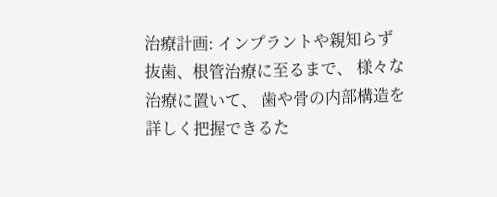治療計画: インプラントや親知らず抜歯、根管治療に至るまで、 様々な治療に置いて、 歯や骨の内部構造を詳しく把握できるた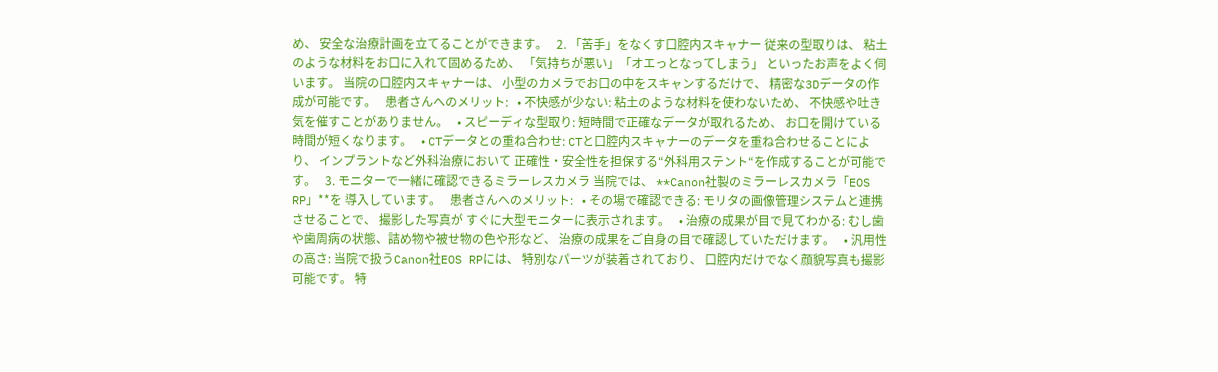め、 安全な治療計画を立てることができます。   2. 「苦手」をなくす口腔内スキャナー 従来の型取りは、 粘土のような材料をお口に入れて固めるため、 「気持ちが悪い」「オエっとなってしまう」 といったお声をよく伺います。 当院の口腔内スキャナーは、 小型のカメラでお口の中をスキャンするだけで、 精密な3Dデータの作成が可能です。   患者さんへのメリット:   • 不快感が少ない: 粘土のような材料を使わないため、 不快感や吐き気を催すことがありません。   • スピーディな型取り: 短時間で正確なデータが取れるため、 お口を開けている時間が短くなります。   • CTデータとの重ね合わせ: CTと口腔内スキャナーのデータを重ね合わせることにより、 インプラントなど外科治療において 正確性・安全性を担保する“外科用ステント“を作成することが可能です。   3. モニターで一緒に確認できるミラーレスカメラ 当院では、 **Canon社製のミラーレスカメラ「EOS RP」**を 導入しています。   患者さんへのメリット:   • その場で確認できる: モリタの画像管理システムと連携させることで、 撮影した写真が すぐに大型モニターに表示されます。   • 治療の成果が目で見てわかる: むし歯や歯周病の状態、詰め物や被せ物の色や形など、 治療の成果をご自身の目で確認していただけます。   • 汎用性の高さ: 当院で扱うCanon社EOS RPには、 特別なパーツが装着されており、 口腔内だけでなく顔貌写真も撮影可能です。 特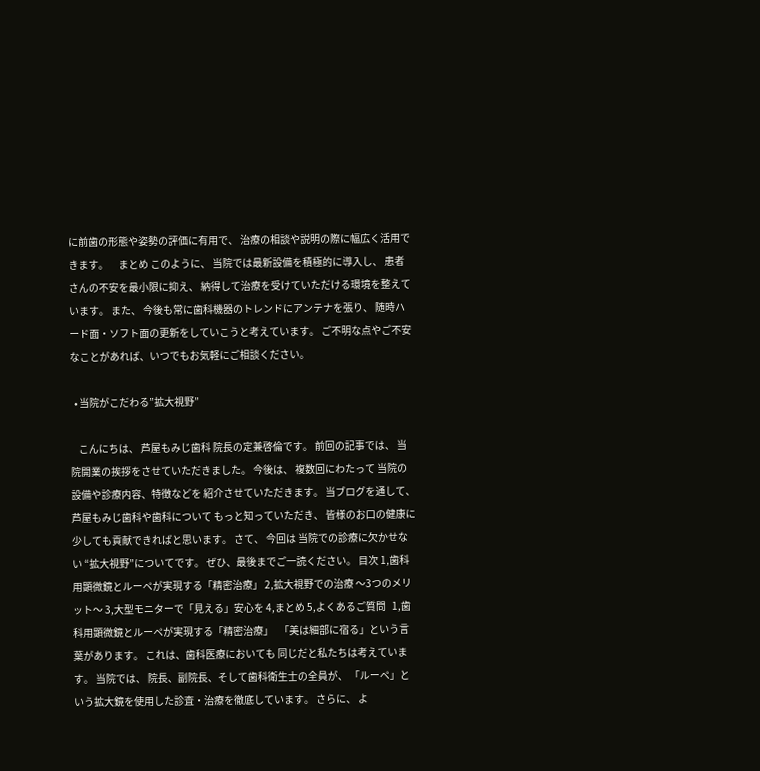に前歯の形態や姿勢の評価に有用で、 治療の相談や説明の際に幅広く活用できます。     まとめ このように、 当院では最新設備を積極的に導入し、 患者さんの不安を最小限に抑え、 納得して治療を受けていただける環境を整えています。 また、 今後も常に歯科機器のトレンドにアンテナを張り、 随時ハード面・ソフト面の更新をしていこうと考えています。 ご不明な点やご不安なことがあれば、いつでもお気軽にご相談ください。

  • 当院がこだわる”拡大視野”

    こんにちは、 芦屋もみじ歯科 院長の定兼啓倫です。 前回の記事では、 当院開業の挨拶をさせていただきました。 今後は、 複数回にわたって 当院の設備や診療内容、特徴などを 紹介させていただきます。 当ブログを通して、 芦屋もみじ歯科や歯科について もっと知っていただき、 皆様のお口の健康に 少しても貢献できればと思います。 さて、 今回は 当院での診療に欠かせない “拡大視野”についてです。 ぜひ、最後までご一読ください。 目次 1,歯科用顕微鏡とルーペが実現する「精密治療」 2,拡大視野での治療 〜3つのメリット〜 3,大型モニターで「見える」安心を 4,まとめ 5,よくあるご質問   1,歯科用顕微鏡とルーペが実現する「精密治療」   「美は細部に宿る」という言葉があります。 これは、歯科医療においても 同じだと私たちは考えています。 当院では、 院長、副院長、そして歯科衛生士の全員が、 「ルーペ」という拡大鏡を使用した診査・治療を徹底しています。 さらに、 よ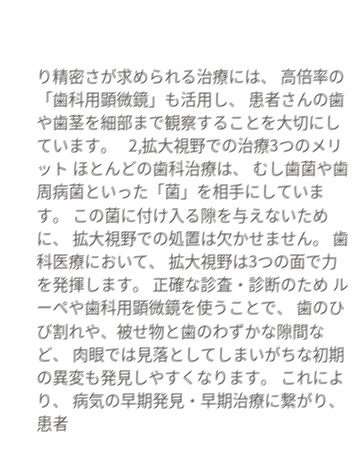り精密さが求められる治療には、 高倍率の「歯科用顕微鏡」も活用し、 患者さんの歯や歯茎を細部まで観察することを大切にしています。   2,拡大視野での治療3つのメリット ほとんどの歯科治療は、 むし歯菌や歯周病菌といった「菌」を相手にしています。 この菌に付け入る隙を与えないために、 拡大視野での処置は欠かせません。 歯科医療において、 拡大視野は3つの面で力を発揮します。 正確な診査・診断のため ルーペや歯科用顕微鏡を使うことで、 歯のひび割れや、被せ物と歯のわずかな隙間など、 肉眼では見落としてしまいがちな初期の異変も発見しやすくなります。 これにより、 病気の早期発見・早期治療に繋がり、 患者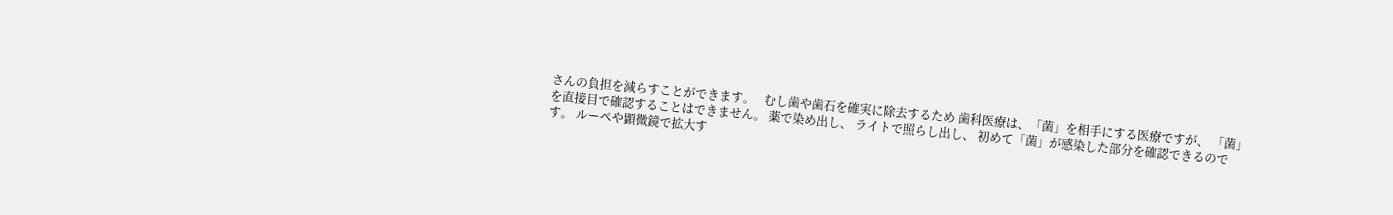さんの負担を減らすことができます。   むし歯や歯石を確実に除去するため 歯科医療は、「菌」を相手にする医療ですが、 「菌」を直接目で確認することはできません。 薬で染め出し、 ライトで照らし出し、 初めて「菌」が感染した部分を確認できるのです。 ルーペや顕微鏡で拡大す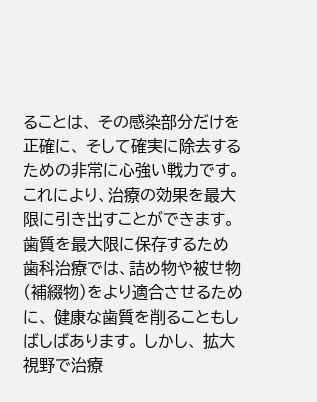ることは、 その感染部分だけを正確に、 そして確実に除去するための非常に心強い戦力です。 これにより、治療の効果を最大限に引き出すことができます。 歯質を最大限に保存するため 歯科治療では、詰め物や被せ物(補綴物)をより適合させるために、 健康な歯質を削ることもしばしばあります。 しかし、 拡大視野で治療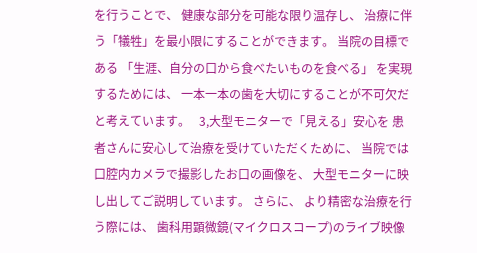を行うことで、 健康な部分を可能な限り温存し、 治療に伴う「犠牲」を最小限にすることができます。 当院の目標である 「生涯、自分の口から食べたいものを食べる」 を実現するためには、 一本一本の歯を大切にすることが不可欠だと考えています。   3,大型モニターで「見える」安心を 患者さんに安心して治療を受けていただくために、 当院では口腔内カメラで撮影したお口の画像を、 大型モニターに映し出してご説明しています。 さらに、 より精密な治療を行う際には、 歯科用顕微鏡(マイクロスコープ)のライブ映像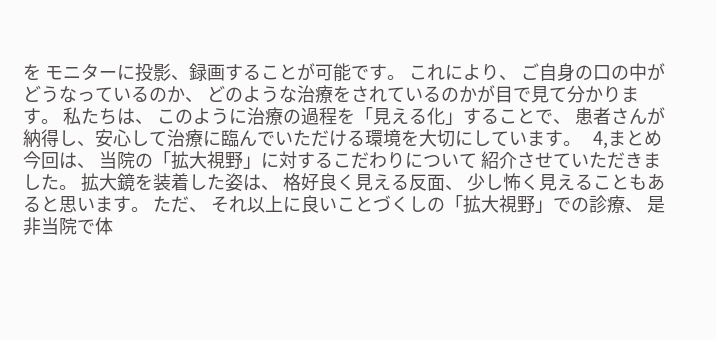を モニターに投影、録画することが可能です。 これにより、 ご自身の口の中がどうなっているのか、 どのような治療をされているのかが目で見て分かります。 私たちは、 このように治療の過程を「見える化」することで、 患者さんが納得し、安心して治療に臨んでいただける環境を大切にしています。   4,まとめ 今回は、 当院の「拡大視野」に対するこだわりについて 紹介させていただきました。 拡大鏡を装着した姿は、 格好良く見える反面、 少し怖く見えることもあると思います。 ただ、 それ以上に良いことづくしの「拡大視野」での診療、 是非当院で体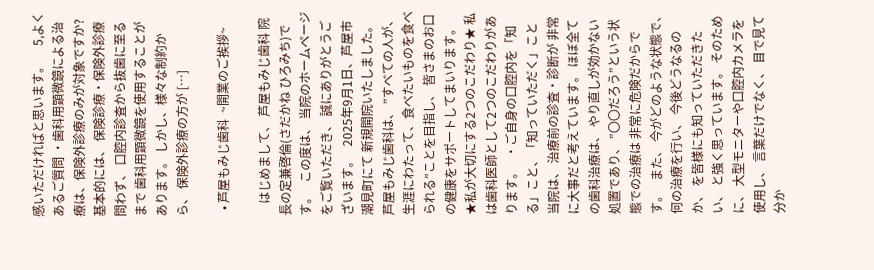感いただければと思います。     5,よくあるご質問 ・歯科用顕微鏡による治療は、保険外診療のみが対象ですか? 基本的には、 保険診療・保険外診療問わず、 口腔内診査から抜歯に至るまで 歯科用顕微鏡を使用することがあります。 しかし、様々な制約から、 保険外診療の方が […]

  • 芦屋もみじ歯科  ~開業のご挨拶~

    はじめまして、 芦屋もみじ歯科 院長の定兼啓倫(さだかね ひろみち)です。   この度は、 当院のホームページをご覧いただき、 誠にありがとうございます。   2025年9月1日、芦屋市潮見町にて 新規開院いたしました。   芦屋もみじ歯科は、 ”すべての人が、生涯にわたって、食べたいものを食べられる”ことを目指し、 皆さまのお口の健康をサポートしてまいります。   ★私が大切にする2つのこだわり★ 私は歯科医師として2つのこだわりがあります。   ・ご自身の口腔内を「知る」こと、「知っていただく」こと 当院は、 治療前の診査・診断が 非常に大事だと考えています。 ほぼ全ての歯科治療は、 やり直しが効かない処置であり、 ”〇〇だろう”という状態での治療は 非常に危険だからです。   また、 今がどのような状態で、 何の治療を行い、 今後どうなるのか、 を皆様にも知っていただきたい、 と強く思っています。 そのために、 大型モニターや口腔内カメラを使用し、 言葉だけでなく、 目で見て分か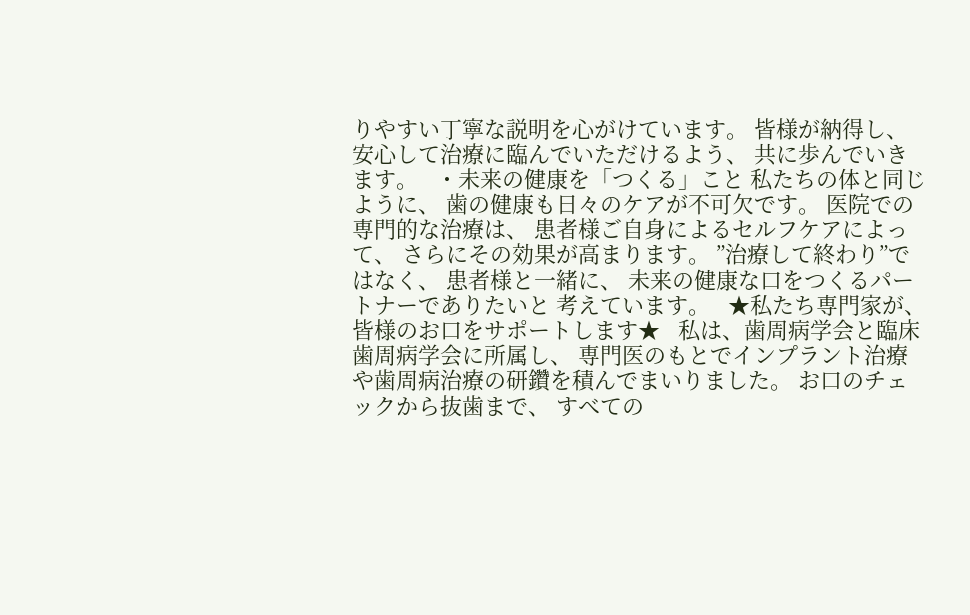りやすい丁寧な説明を心がけています。 皆様が納得し、 安心して治療に臨んでいただけるよう、 共に歩んでいきます。   ・未来の健康を「つくる」こと 私たちの体と同じように、 歯の健康も日々のケアが不可欠です。 医院での専門的な治療は、 患者様ご自身によるセルフケアによって、 さらにその効果が高まります。 ”治療して終わり”ではなく、 患者様と一緒に、 未来の健康な口をつくるパートナーでありたいと 考えています。   ★私たち専門家が、皆様のお口をサポートします★   私は、歯周病学会と臨床歯周病学会に所属し、 専門医のもとでインプラント治療や歯周病治療の研鑽を積んでまいりました。 お口のチェックから抜歯まで、 すべての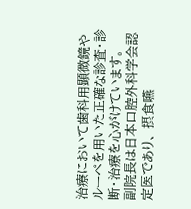治療において歯科用顕微鏡やルーペを用いた正確な診査・診断・治療を心がけています。   副院長は日本口腔外科学会認定医であり、 摂食嚥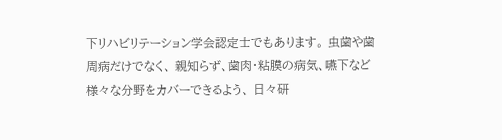下リハビリテーション学会認定士でもあります。 虫歯や歯周病だけでなく、 親知らず、歯肉・粘膜の病気、嚥下など様々な分野をカバーできるよう、 日々研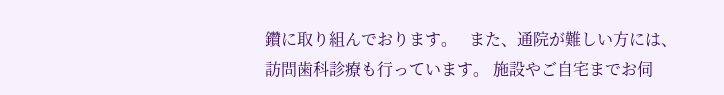鑽に取り組んでおります。   また、通院が難しい方には、 訪問歯科診療も行っています。 施設やご自宅までお伺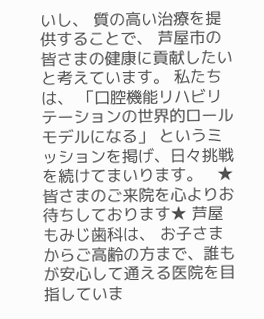いし、 質の高い治療を提供することで、 芦屋市の皆さまの健康に貢献したいと考えています。 私たちは、 「口腔機能リハビリテーションの世界的ロールモデルになる」 というミッションを掲げ、日々挑戦を続けてまいります。   ★皆さまのご来院を心よりお待ちしております★ 芦屋もみじ歯科は、 お子さまからご高齢の方まで、誰もが安心して通える医院を目指していま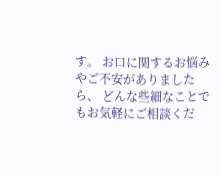す。 お口に関するお悩みやご不安がありましたら、 どんな些細なことでもお気軽にご相談くだ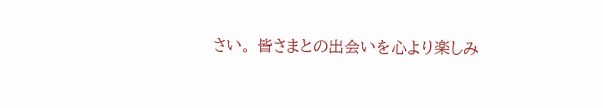さい。 皆さまとの出会いを心より楽しみ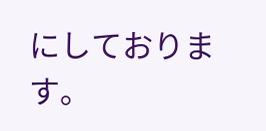にしております。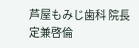芦屋もみじ歯科 院長  定兼啓倫